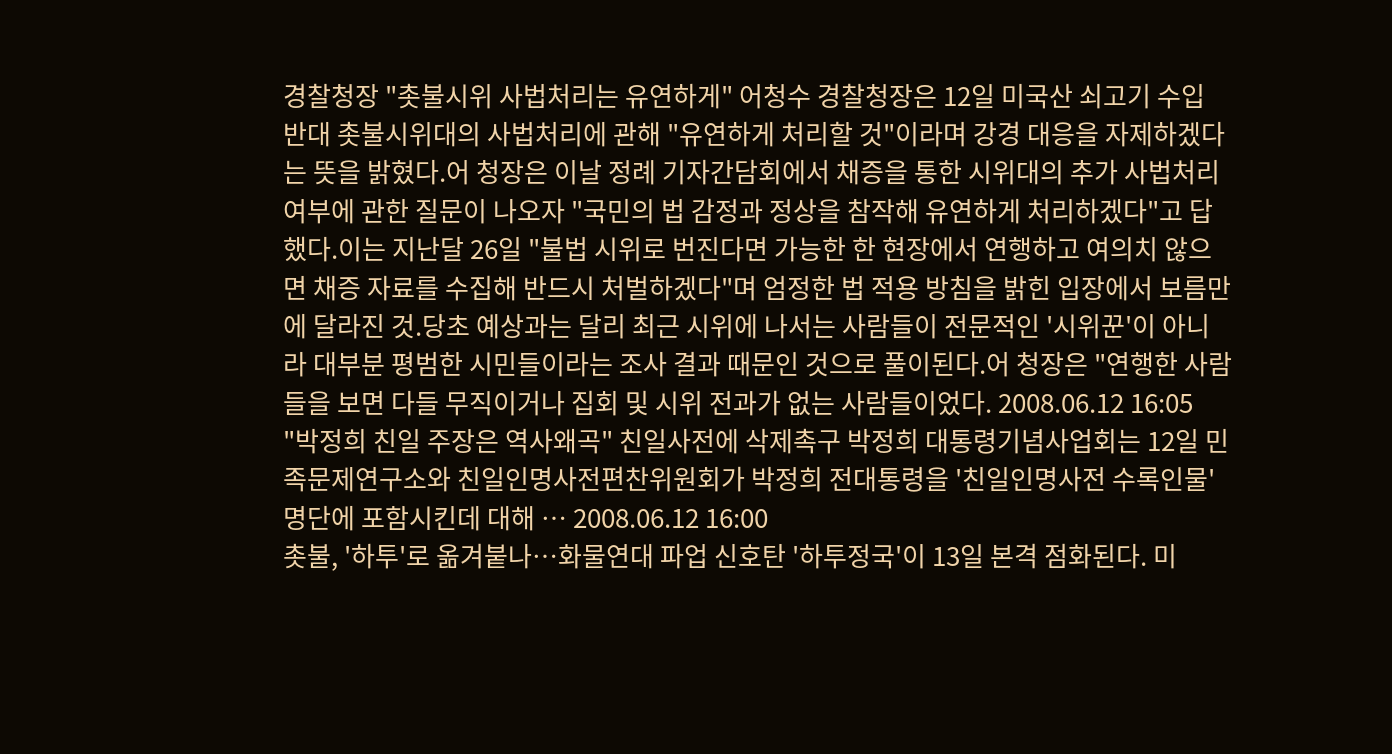경찰청장 "촛불시위 사법처리는 유연하게" 어청수 경찰청장은 12일 미국산 쇠고기 수입 반대 촛불시위대의 사법처리에 관해 "유연하게 처리할 것"이라며 강경 대응을 자제하겠다는 뜻을 밝혔다.어 청장은 이날 정례 기자간담회에서 채증을 통한 시위대의 추가 사법처리 여부에 관한 질문이 나오자 "국민의 법 감정과 정상을 참작해 유연하게 처리하겠다"고 답했다.이는 지난달 26일 "불법 시위로 번진다면 가능한 한 현장에서 연행하고 여의치 않으면 채증 자료를 수집해 반드시 처벌하겠다"며 엄정한 법 적용 방침을 밝힌 입장에서 보름만에 달라진 것.당초 예상과는 달리 최근 시위에 나서는 사람들이 전문적인 '시위꾼'이 아니라 대부분 평범한 시민들이라는 조사 결과 때문인 것으로 풀이된다.어 청장은 "연행한 사람들을 보면 다들 무직이거나 집회 및 시위 전과가 없는 사람들이었다. 2008.06.12 16:05
"박정희 친일 주장은 역사왜곡" 친일사전에 삭제촉구 박정희 대통령기념사업회는 12일 민족문제연구소와 친일인명사전편찬위원회가 박정희 전대통령을 '친일인명사전 수록인물' 명단에 포함시킨데 대해 … 2008.06.12 16:00
촛불, '하투'로 옮겨붙나…화물연대 파업 신호탄 '하투정국'이 13일 본격 점화된다. 미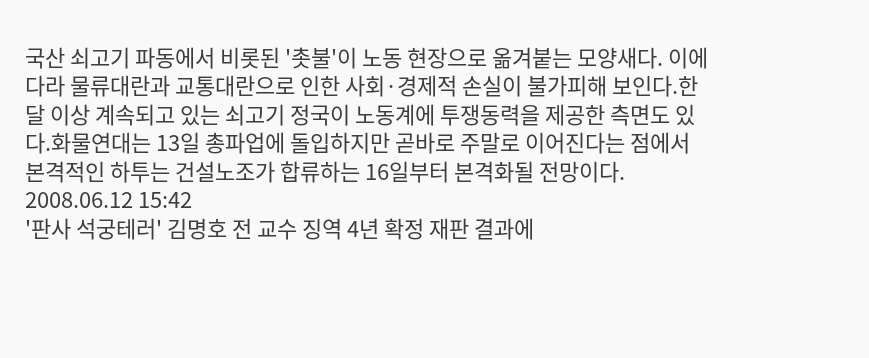국산 쇠고기 파동에서 비롯된 '촛불'이 노동 현장으로 옮겨붙는 모양새다. 이에 다라 물류대란과 교통대란으로 인한 사회·경제적 손실이 불가피해 보인다.한달 이상 계속되고 있는 쇠고기 정국이 노동계에 투쟁동력을 제공한 측면도 있다.화물연대는 13일 총파업에 돌입하지만 곧바로 주말로 이어진다는 점에서 본격적인 하투는 건설노조가 합류하는 16일부터 본격화될 전망이다. 2008.06.12 15:42
'판사 석궁테러' 김명호 전 교수 징역 4년 확정 재판 결과에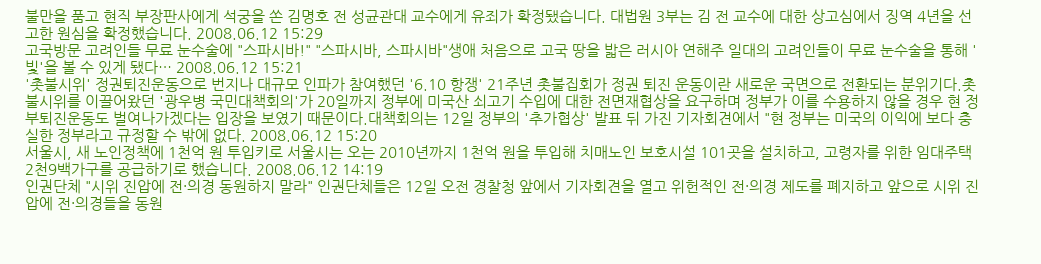불만을 품고 현직 부장판사에게 석궁을 쏜 김명호 전 성균관대 교수에게 유죄가 확정됐습니다. 대법원 3부는 김 전 교수에 대한 상고심에서 징역 4년을 선고한 원심을 확정했습니다. 2008.06.12 15:29
고국방문 고려인들 무료 눈수술에 "스파시바!" "스파시바, 스파시바"생애 처음으로 고국 땅을 밟은 러시아 연해주 일대의 고려인들이 무료 눈수술을 통해 '빛'을 볼 수 있게 됐다… 2008.06.12 15:21
'촛불시위' 정권퇴진운동으로 번지나 대규모 인파가 참여했던 '6.10 항쟁' 21주년 촛불집회가 정권 퇴진 운동이란 새로운 국면으로 전환되는 분위기다.촛불시위를 이끌어왔던 '광우병 국민대책회의'가 20일까지 정부에 미국산 쇠고기 수입에 대한 전면재협상을 요구하며 정부가 이를 수용하지 않을 경우 현 정부퇴진운동도 벌여나가겠다는 입장을 보였기 때문이다.대책회의는 12일 정부의 '추가협상' 발표 뒤 가진 기자회견에서 "현 정부는 미국의 이익에 보다 충실한 정부라고 규정할 수 밖에 없다. 2008.06.12 15:20
서울시, 새 노인정책에 1천억 원 투입키로 서울시는 오는 2010년까지 1천억 원을 투입해 치매노인 보호시설 101곳을 설치하고, 고령자를 위한 임대주택 2천9백가구를 공급하기로 했습니다. 2008.06.12 14:19
인권단체 "시위 진압에 전·의경 동원하지 말라" 인권단체들은 12일 오전 경찰청 앞에서 기자회견을 열고 위헌적인 전·의경 제도를 폐지하고 앞으로 시위 진압에 전·의경들을 동원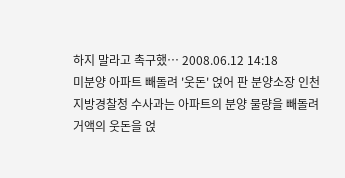하지 말라고 촉구했… 2008.06.12 14:18
미분양 아파트 빼돌려 '웃돈' 얹어 판 분양소장 인천지방경찰청 수사과는 아파트의 분양 물량을 빼돌려 거액의 웃돈을 얹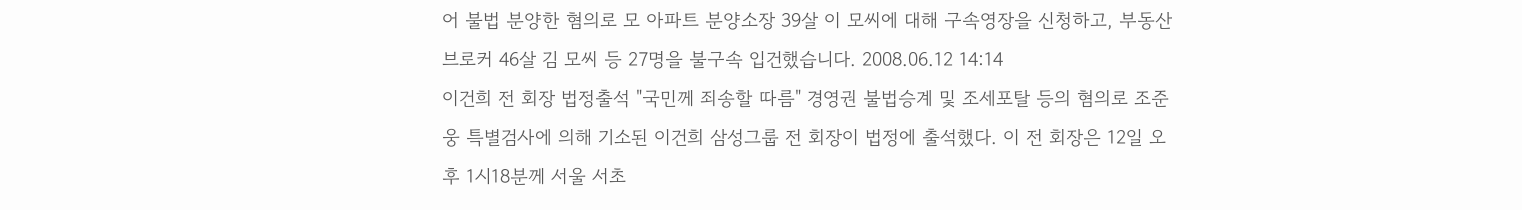어 불법 분양한 혐의로 모 아파트 분양소장 39살 이 모씨에 대해 구속영장을 신청하고, 부동산 브로커 46살 김 모씨 등 27명을 불구속 입건했습니다. 2008.06.12 14:14
이건희 전 회장 법정출석 "국민께 죄송할 따름" 경영권 불법승계 및 조세포탈 등의 혐의로 조준웅 특별검사에 의해 기소된 이건희 삼성그룹 전 회장이 법정에 출석했다. 이 전 회장은 12일 오후 1시18분께 서울 서초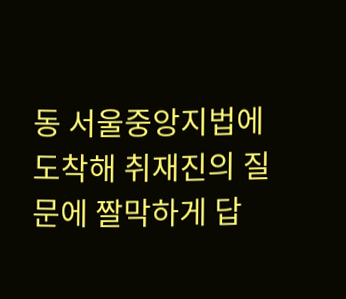동 서울중앙지법에 도착해 취재진의 질문에 짤막하게 답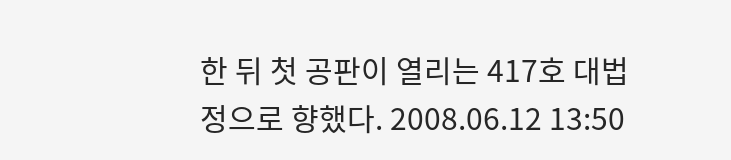한 뒤 첫 공판이 열리는 417호 대법정으로 향했다. 2008.06.12 13:50